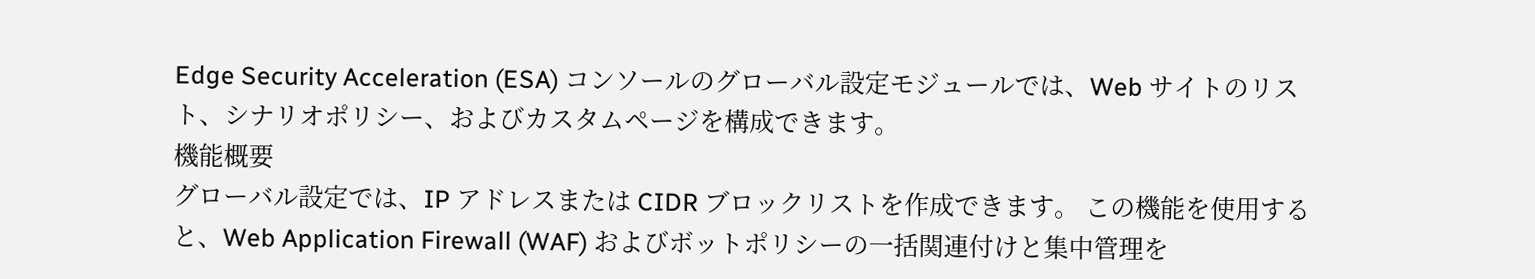Edge Security Acceleration (ESA) コンソールのグローバル設定モジュールでは、Web サイトのリスト、シナリオポリシー、およびカスタムページを構成できます。
機能概要
グローバル設定では、IP アドレスまたは CIDR ブロックリストを作成できます。 この機能を使用すると、Web Application Firewall (WAF) およびボットポリシーの一括関連付けと集中管理を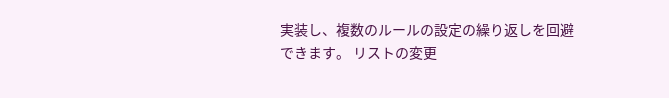実装し、複数のルールの設定の繰り返しを回避できます。 リストの変更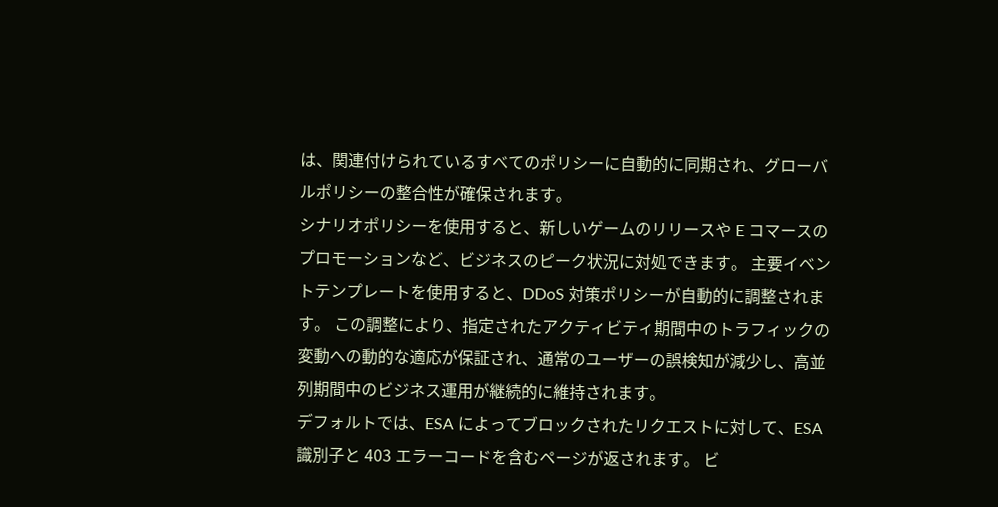は、関連付けられているすべてのポリシーに自動的に同期され、グローバルポリシーの整合性が確保されます。
シナリオポリシーを使用すると、新しいゲームのリリースや E コマースのプロモーションなど、ビジネスのピーク状況に対処できます。 主要イベントテンプレートを使用すると、DDoS 対策ポリシーが自動的に調整されます。 この調整により、指定されたアクティビティ期間中のトラフィックの変動への動的な適応が保証され、通常のユーザーの誤検知が減少し、高並列期間中のビジネス運用が継続的に維持されます。
デフォルトでは、ESA によってブロックされたリクエストに対して、ESA 識別子と 403 エラーコードを含むページが返されます。 ビ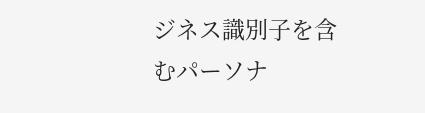ジネス識別子を含むパーソナ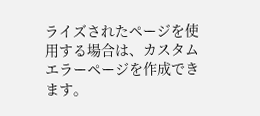ライズされたページを使用する場合は、カスタムエラーページを作成できます。